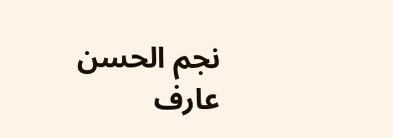نجم الحسن عارف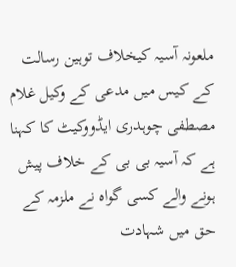ملعونہ آسیہ کیخلاف توہین رسالت کے کیس میں مدعی کے وکیل غلام مصطفی چوہدری ایڈووکیٹ کا کہنا ہے کہ آسیہ بی بی کے خلاف پیش ہونے والے کسی گواہ نے ملزمہ کے حق میں شہادت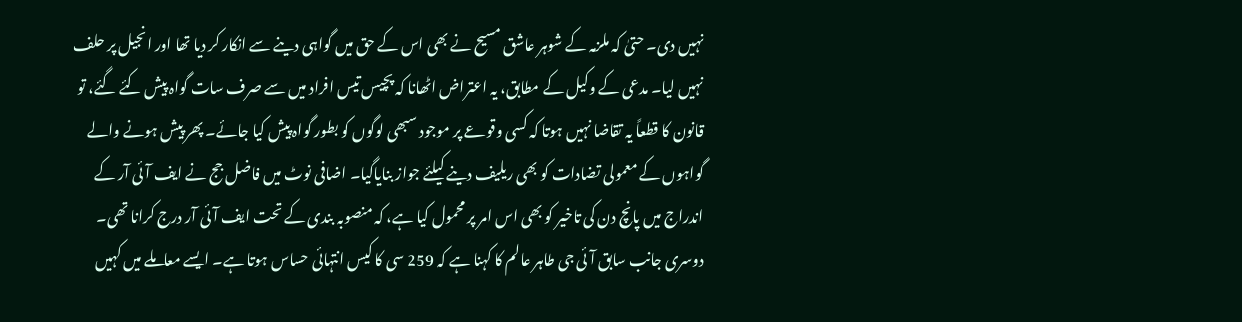نہیں دی۔ حتیٰ کہ ملزمہ کے شوہر عاشق مسیح نے بھی اس کے حق میں گواہی دینے سے انکار کر دیا تھا اور انجیل پر حلف نہیں لیا۔ مدعی کے وکیل کے مطابق، یہ اعتراض اٹھانا کہ پچیس تیس افراد میں سے صرف سات گواہ پیش کئے گئے، تو قانون کا قطعاً یہ تقاضا نہیں ہوتا کہ کسی وقوعے پر موجود سبھی لوگوں کو بطور گواہ پیش کیا جائے۔ پھر پیش ہونے والے گواہوں کے معمولی تضادات کو بھی ریلیف دینے کیلئے جواز بنایاگیا۔ اضافی نوٹ میں فاضل جج نے ایف آئی آر کے اندراج میں پانچ دن کی تاخیر کو بھی اس امر پر محمول کیا ہے، کہ منصوبہ بندی کے تحت ایف آئی آر درج کرانا تھی۔ دوسری جانب سابق آئی جی طاہر عالم کا کہنا ہے کہ 259 سی کا کیس انتہائی حساس ہوتا ہے۔ ایسے معاملے میں کہیں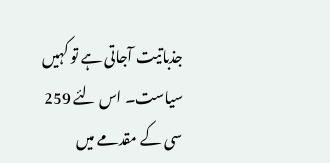جذباتیت آجاتی ہے تو کہیں سیاست۔ اس لئے 259 سی کے مقدمے میں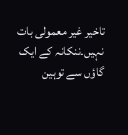تاخیر غیر معمولی بات نہیں۔ننکانہ کے ایک گاؤں سے توہین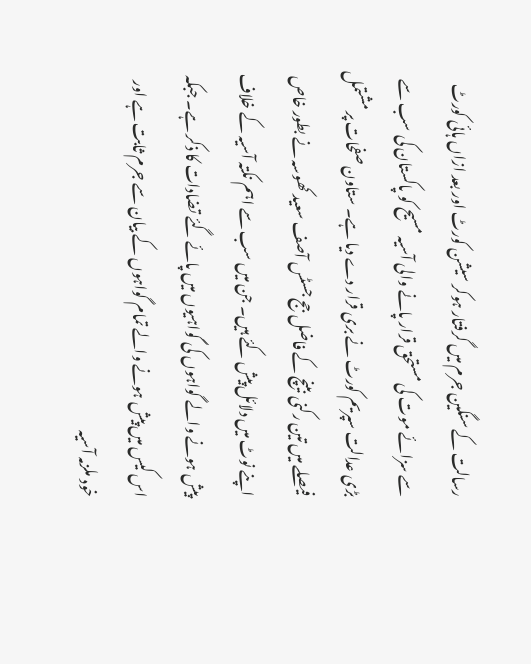رسالت کے سنگین جرم میں گرفتار ہوکر سیشن کورٹ اور بعد ازاں ہائی کورٹ سے سزائے موت کی مستحق قرار پانے والی آسیہ مسیح کو پاکستان کی سب سے بڑی عدالت سپریم کورٹ نے بری قرار دے دیا ہے۔ ستاون صفحات پر مشتمل فیصلے میں تین رکنی بینچ کے فاضل جج جسٹس آصف سعید کھوسہ نے بطور خاص اپنے نوٹ میں دلائل پیش کئے ہیں۔ جن میں سب سے اہم نکتہ آسیہ کے خلاف پیش ہونے والے گواہوں کی گواہیوں میں پائے گئے تضادات کا ذکر ہے۔ جبکہ اس کیس میں پیش ہونے والے تمام گواہوں کے بیان سے جرم ثابت ہے اور خود ملزمہ آسیہ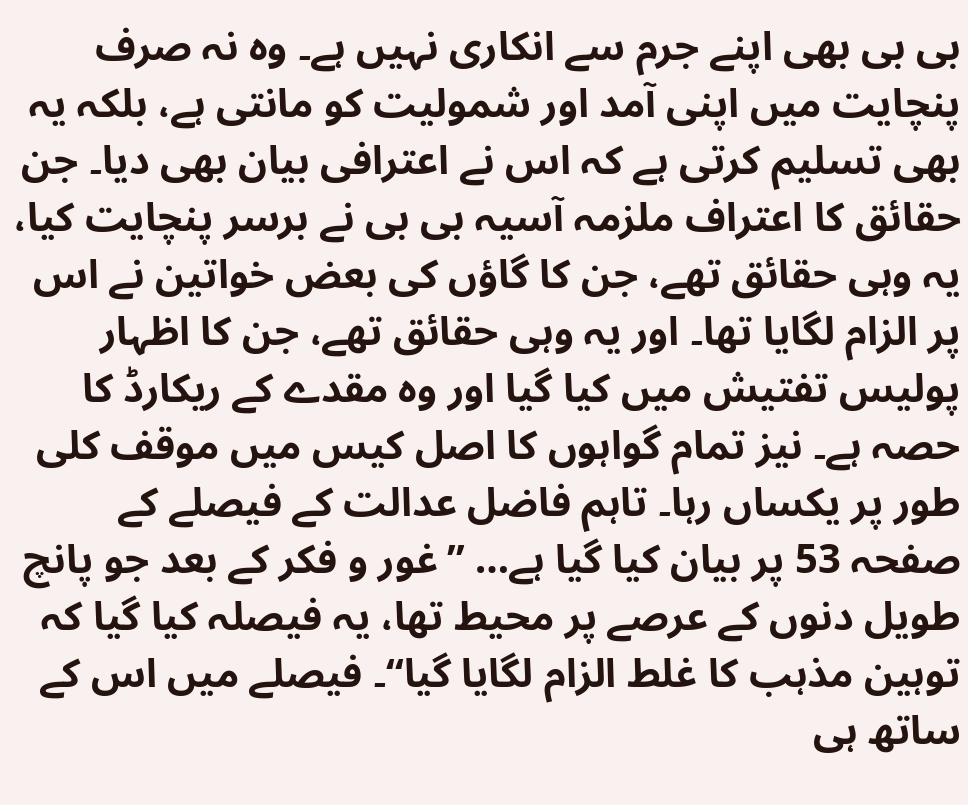بی بی بھی اپنے جرم سے انکاری نہیں ہے۔ وہ نہ صرف پنچایت میں اپنی آمد اور شمولیت کو مانتی ہے، بلکہ یہ بھی تسلیم کرتی ہے کہ اس نے اعترافی بیان بھی دیا۔ جن حقائق کا اعتراف ملزمہ آسیہ بی بی نے برسر پنچایت کیا، یہ وہی حقائق تھے، جن کا گاؤں کی بعض خواتین نے اس پر الزام لگایا تھا۔ اور یہ وہی حقائق تھے، جن کا اظہار پولیس تفتیش میں کیا گیا اور وہ مقدے کے ریکارڈ کا حصہ ہے۔ نیز تمام گواہوں کا اصل کیس میں موقف کلی طور پر یکساں رہا۔ تاہم فاضل عدالت کے فیصلے کے صفحہ 53 پر بیان کیا گیا ہے… ’’غور و فکر کے بعد جو پانچ طویل دنوں کے عرصے پر محیط تھا، یہ فیصلہ کیا گیا کہ توہین مذہب کا غلط الزام لگایا گیا‘‘۔ فیصلے میں اس کے ساتھ ہی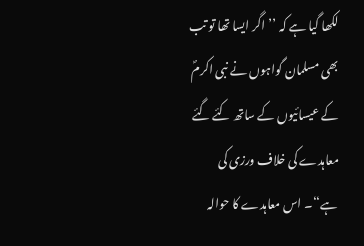لکھا گیا ہے کہ ’’اگر ایسا تھا تو تب بھی مسلمان گواہوں نے نبی اکرمؐ کے عیسائیوں کے ساتھ کئے گئے معاہدے کی خلاف ورزی کی ہے‘‘۔ اس معاہدے کا حوالہ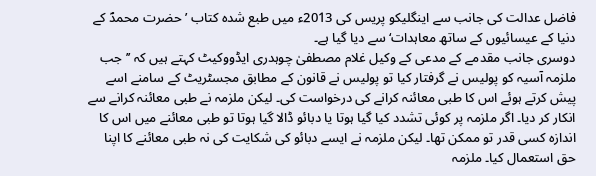فاضل عدالت کی جانب سے اینگلیکو پریس کی 2013ء میں طبع شدہ کتاب ’حضرت محمدؐ کے دنیا کے عیسائیوں کے ساتھ معاہدات‘ سے دیا گیا ہے۔
دوسری جانب مقدمے کے مدعی کے وکیل غلام مصطفیٰ چوہدری ایڈووکیٹ کہتے ہیں کہ ’’جب ملزمہ آسیہ کو پولیس نے گرفتار کیا تو پولیس نے قانون کے مطابق مجسٹریٹ کے سامنے اسے پیش کرتے ہوئے اس کا طبی معائنہ کرانے کی درخواست کی۔ لیکن ملزمہ نے طبی معائنہ کرانے سے انکار کر دیا۔ اگر ملزمہ پر کوئی تشدد کیا گیا ہوتا یا دبائو ڈالا گیا ہوتا تو طبی معائنے میں اس کا اندازہ کسی قدر تو ممکن تھا۔ لیکن ملزمہ نے ایسے دبائو کی شکایت کی نہ طبی معائنے کا اپنا حق استعمال کیا۔ ملزمہ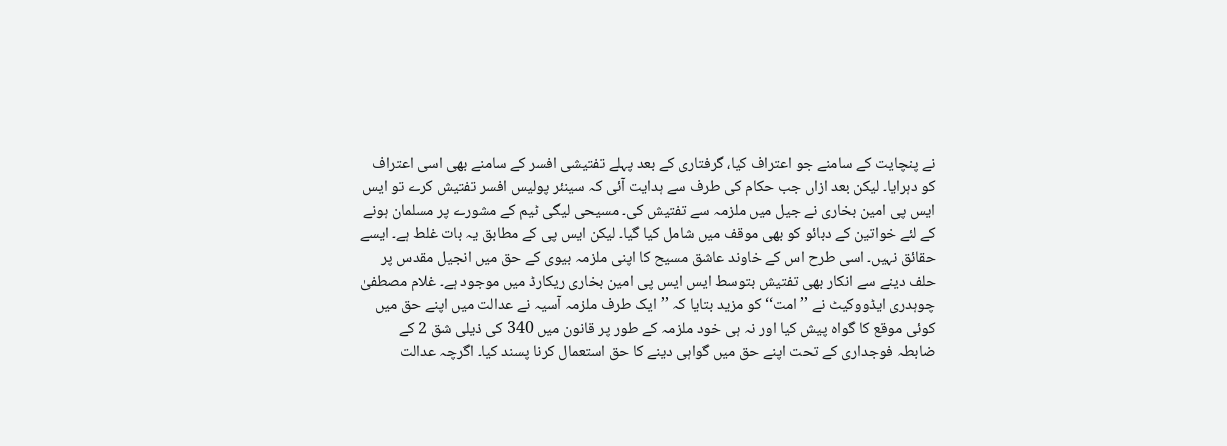نے پنچایت کے سامنے جو اعتراف کیا، گرفتاری کے بعد پہلے تفتیشی افسر کے سامنے بھی اسی اعتراف کو دہرایا۔ لیکن بعد ازاں جب حکام کی طرف سے ہدایت آئی کہ سینئر پولیس افسر تفتیش کرے تو ایس ایس پی امین بخاری نے جیل میں ملزمہ سے تفتیش کی۔ مسیحی لیگی ٹیم کے مشورے پر مسلمان ہونے کے لئے خواتین کے دبائو کو بھی موقف میں شامل کیا گیا۔ لیکن ایس پی کے مطابق یہ بات غلط ہے۔ ایسے حقائق نہیں۔ اسی طرح اس کے خاوند عاشق مسیح کا اپنی ملزمہ بیوی کے حق میں انجیل مقدس پر حلف دینے سے انکار بھی تفتیش بتوسط ایس ایس پی امین بخاری ریکارڈ میں موجود ہے۔ غلام مصطفیٰ چوہدری ایڈووکیٹ نے ’’امت‘‘ کو مزید بتایا کہ ’’ایک طرف ملزمہ آسیہ نے عدالت میں اپنے حق میں کوئی موقع کا گواہ پیش کیا اور نہ ہی خود ملزمہ کے طور پر قانون میں 340 کی ذیلی شق 2 کے ضابطہ فوجداری کے تحت اپنے حق میں گواہی دینے کا حق استعمال کرنا پسند کیا۔ اگرچہ عدالت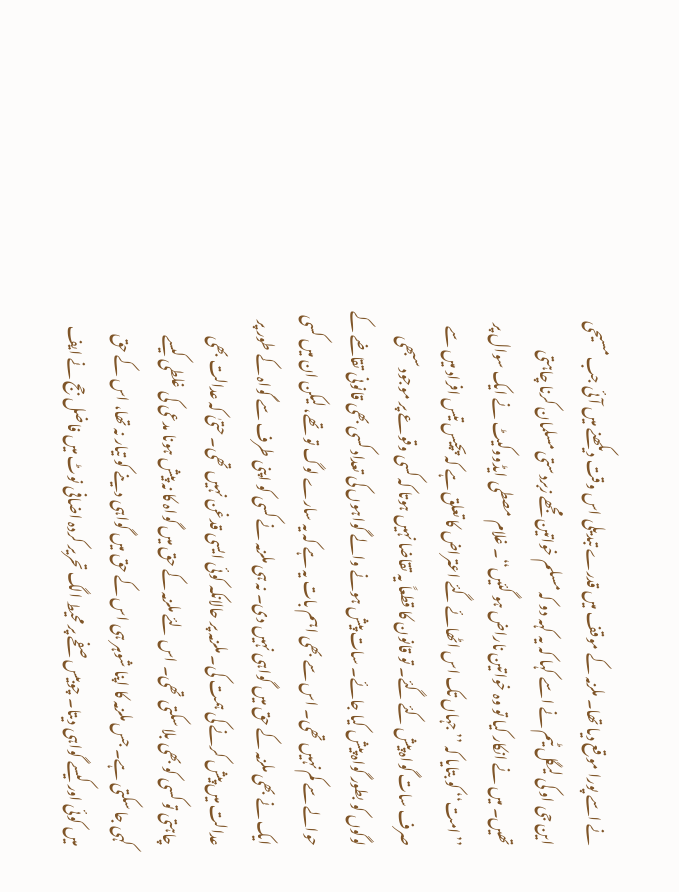نے اسے پورا موقع دیا تھا۔ ملزمہ کے موقف میں قدرے تبدیلی اس وقت دیکھنے میں آئی جب مسیحی این جی او کی لیگل ٹیم نے اسے کہا کہ یہ کہہ دو کہ مسلم خواتین مجھے زبردستی مسلمان کرنا چاہتی تھیں۔ میں نے انکار کیا تو وہ خواتین ناراض ہو گئیں‘‘۔ غلام مصطی ایڈووکیٹ نے ایک سوال پر ’’امت‘‘ کو بتایا کہ ’’جہاں تک اس اٹھائے گئے اعتراض کا تعلق ہے کہ پچیس تیس افراد میں سے صرف سات گواہ پیش کئے گئے۔ تو قانون کا قطعاً یہ تقاضا نہیں ہوتا کہ کسی وقوعے پر موجود سبھی لوگوں کو بطور گواہ پیش کیا جائے۔ سات پیش ہونے والے گواہوں کی تعداد کسی بھی قانونی تقاضے کے حوالے سے کم نہیں تھی۔ اس سے بھی اہم بات یہ ہے کہ یہ سارے لوگ تو تھے، لیکن ان میں کسی ایک نے بھی ملزمہ کے حق میں گواہی نہیں دی۔ نہ ہی ملزمہ نے کسی کو اپنی طرف سے گواہ کے طور پر عدالت میں پیش کرنے کی ہمت کی۔ ملزمہ پر حالانکہ کوئی ایسی قدغن نہیں تھی۔ حتیٰ کہ عدالت بھی چاہتی تو کسی کو بھی بلا سکتی تھی۔ اس لئے ملزمہ کے حق میں گواہ کا نہ پیش ہونا مدعی کی غلطی کیسے کہی جا سکتی ہے۔ جس ملزمہ کا اپنا شوہر ہی اس کے حق میں گواہی دینے کو تیار نہ تھا، اس کے حق میں کوئی اور کیسے گواہی دیتا۔ چوبیس صفحے پر محیط الگ تحریر کردہ اضافی نوٹ میں فاضل جج نے ایف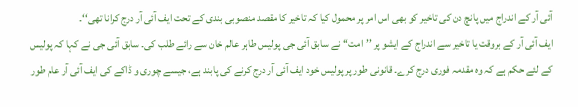آئی آر کے اندراج میں پانچ دن کی تاخیر کو بھی اس امر پر محمول کیا کہ تاخیر کا مقصد منصوبی بندی کے تحت ایف آئی آر درج کرانا تھی‘‘۔
ایف آئی آر کے بروقت یا تاخیر سے اندراج کے ایشو پر ’’امت‘‘ نے سابق آئی جی پولیس طاہر عالم خان سے رائے طلب کی۔ سابق آئی جی نے کہا کہ پولیس کے لئے حکم ہے کہ وہ مقدمہ فوری درج کرے۔ قانونی طور پر پولیس خود ایف آئی آر درج کرنے کی پابند ہے، جیسے چوری و ڈاکے کی ایف آئی آر عام طور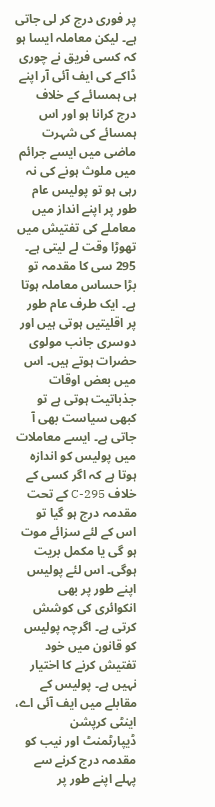پر فوری درج کر لی جاتی ہے۔ لیکن معاملہ ایسا ہو کہ کسی فریق نے چوری ڈاکے کی ایف آئی آر اپنے ہی ہمسائے کے خلاف درج کرانا ہو اور اس ہمسائے کی شہرت ماضی میں ایسے جرائم میں ملوث ہونے کی نہ رہی ہو تو پولیس عام طور پر اپنے انداز میں معاملے کی تفتیش میں تھوڑا وقت لے لیتی ہے۔ 295 سی کا مقدمہ تو بڑا حساس معاملہ ہوتا ہے۔ ایک طرف عام طور پر اقلیتیں ہوتی ہیں اور دوسری جانب مولوی حضرات ہوتے ہیں۔ اس میں بعض اوقات جذباتیت ہوتی ہے تو کبھی سیاست بھی آ جاتی ہے۔ ایسے معاملات میں پولیس کو اندازہ ہوتا ہے کہ اگر کسی کے خلاف 295-C کے تحت مقدمہ درج ہو گیا تو اس کے لئے سزائے موت ہو گی یا مکمل بریت ہوگی۔ اس لئے پولیس اپنے طور پر بھی انکوائری کی کوشش کرتی ہے۔ اگرچہ پولیس کو قانون میں خود تفتیش کرنے کا اختیار نہیں ہے۔ پولیس کے مقابلے میں ایف آئی اے، اینٹی کرپشن ڈیپارٹمنٹ اور نیب کو مقدمہ درج کرنے سے پہلے اپنے طور پر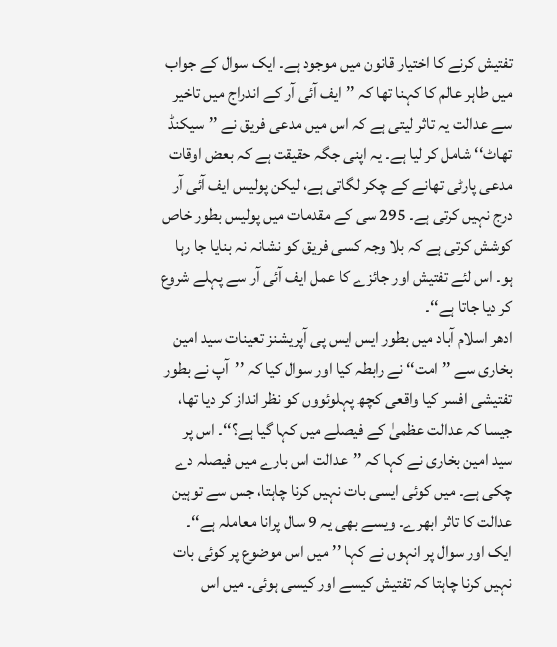تفتیش کرنے کا اختیار قانون میں موجود ہے۔ ایک سوال کے جواب میں طاہر عالم کا کہنا تھا کہ ’’ایف آئی آر کے اندراج میں تاخیر سے عدالت یہ تاثر لیتی ہے کہ اس میں مدعی فریق نے ’’سیکنڈ تھاٹ‘‘ شامل کر لیا ہے۔ یہ اپنی جگہ حقیقت ہے کہ بعض اوقات مدعی پارٹی تھانے کے چکر لگاتی ہے، لیکن پولیس ایف آئی آر درج نہیں کرتی ہے۔ 295 سی کے مقدمات میں پولیس بطور خاص کوشش کرتی ہے کہ بلا وجہ کسی فریق کو نشانہ نہ بنایا جا رہا ہو۔ اس لئے تفتیش اور جائزے کا عمل ایف آئی آر سے پہلے شروع کر دیا جاتا ہے‘‘۔
ادھر اسلام آباد میں بطور ایس ایس پی آپریشنز تعینات سید امین بخاری سے ’’امت‘‘ نے رابطہ کیا اور سوال کیا کہ ’’آپ نے بطور تفتیشی افسر کیا واقعی کچھ پہلوئووں کو نظر انداز کر دیا تھا، جیسا کہ عدالت عظمیٰ کے فیصلے میں کہا گیا ہے؟‘‘۔ اس پر سید امین بخاری نے کہا کہ ’’عدالت اس بارے میں فیصلہ دے چکی ہے۔ میں کوئی ایسی بات نہیں کرنا چاہتا، جس سے توہین عدالت کا تاثر ابھرے۔ ویسے بھی یہ 9 سال پرانا معاملہ ہے‘‘۔ ایک اور سوال پر انہوں نے کہا ’’میں اس موضوع پر کوئی بات نہیں کرنا چاہتا کہ تفتیش کیسے اور کیسی ہوئی۔ میں اس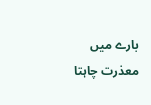بارے میں معذرت چاہتا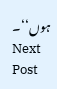ہوں‘‘۔
Next Post